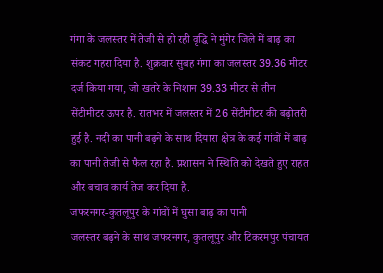गंगा के जलस्तर में तेजी से हो रही वृद्धि ने मुंगेर जिले में बाढ़ का संकट गहरा दिया है. शुक्रवार सुबह गंगा का जलस्तर 39.36 मीटर दर्ज किया गया, जो खतरे के निशान 39.33 मीटर से तीन सेंटीमीटर ऊपर है. रातभर में जलस्तर में 26 सेंटीमीटर की बढ़ोतरी हुई है. नदी का पानी बढ़ने के साथ दियारा क्षेत्र के कई गांवों में बाढ़ का पानी तेजी से फैल रहा है. प्रशासन ने स्थिति को देखते हुए राहत और बचाव कार्य तेज कर दिया है.
जफरनगर-कुतलूपुर के गांवों में घुसा बाढ़ का पानी
जलस्तर बढ़ने के साथ जफरनगर, कुतलूपुर और टिकरमपुर पंचायत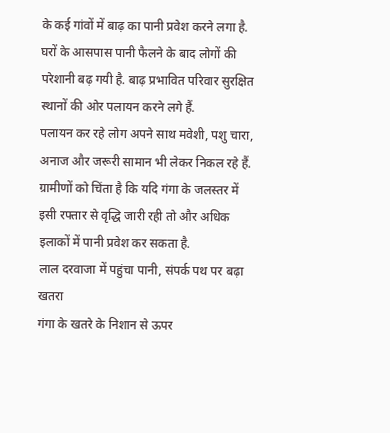के कई गांवों में बाढ़ का पानी प्रवेश करने लगा है. घरों के आसपास पानी फैलने के बाद लोगों की परेशानी बढ़ गयी है. बाढ़ प्रभावित परिवार सुरक्षित स्थानों की ओर पलायन करने लगे हैं.
पलायन कर रहे लोग अपने साथ मवेशी, पशु चारा, अनाज और जरूरी सामान भी लेकर निकल रहे हैं. ग्रामीणों को चिंता है कि यदि गंगा के जलस्तर में इसी रफ्तार से वृद्धि जारी रही तो और अधिक इलाकों में पानी प्रवेश कर सकता है.
लाल दरवाजा में पहुंचा पानी, संपर्क पथ पर बढ़ा खतरा
गंगा के खतरे के निशान से ऊपर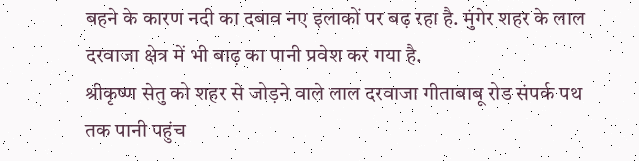बहने के कारण नदी का दबाव नए इलाकों पर बढ़ रहा है. मुंगेर शहर के लाल दरवाजा क्षेत्र में भी बाढ़ का पानी प्रवेश कर गया है.
श्रीकृष्ण सेतु को शहर से जोड़ने वाले लाल दरवाजा गीताबाबू रोड संपर्क पथ तक पानी पहुंच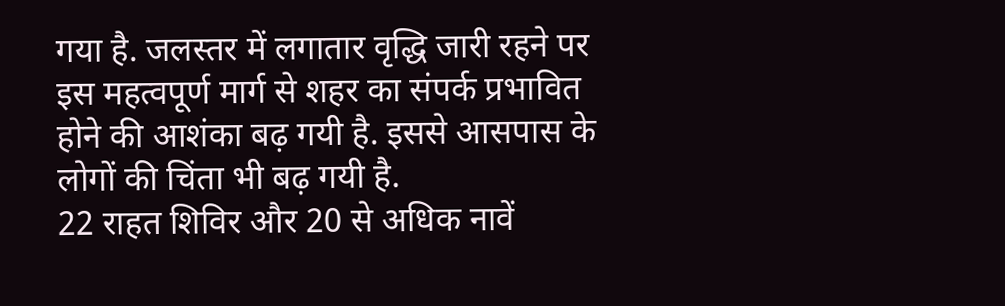गया है. जलस्तर में लगातार वृद्धि जारी रहने पर इस महत्वपूर्ण मार्ग से शहर का संपर्क प्रभावित होने की आशंका बढ़ गयी है. इससे आसपास के लोगों की चिंता भी बढ़ गयी है.
22 राहत शिविर और 20 से अधिक नावें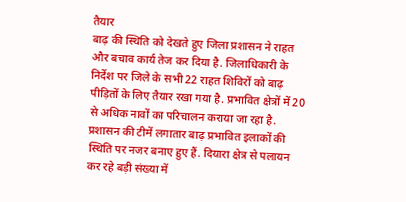तैयार
बाढ़ की स्थिति को देखते हुए जिला प्रशासन ने राहत और बचाव कार्य तेज कर दिया है. जिलाधिकारी के निर्देश पर जिले के सभी 22 राहत शिविरों को बाढ़ पीड़ितों के लिए तैयार रखा गया है. प्रभावित क्षेत्रों में 20 से अधिक नावों का परिचालन कराया जा रहा है.
प्रशासन की टीमें लगातार बाढ़ प्रभावित इलाकों की स्थिति पर नजर बनाए हुए हैं. दियारा क्षेत्र से पलायन कर रहे बड़ी संख्या में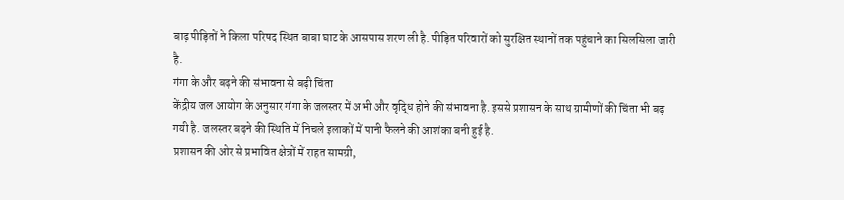बाढ़ पीड़ितों ने किला परिषद स्थित बाबा घाट के आसपास शरण ली है. पीड़ित परिवारों को सुरक्षित स्थानों तक पहुंचाने का सिलसिला जारी है.
गंगा के और बढ़ने की संभावना से बढ़ी चिंता
केंद्रीय जल आयोग के अनुसार गंगा के जलस्तर में अभी और वृद्धि होने की संभावना है. इससे प्रशासन के साथ ग्रामीणों की चिंता भी बढ़ गयी है. जलस्तर बढ़ने की स्थिति में निचले इलाकों में पानी फैलने की आशंका बनी हुई है.
प्रशासन की ओर से प्रभावित क्षेत्रों में राहत सामग्री,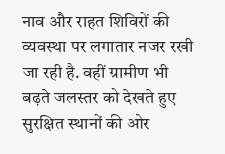नाव और राहत शिविरों की व्यवस्था पर लगातार नजर रखी जा रही है. वहीं ग्रामीण भी बढ़ते जलस्तर को देखते हुए सुरक्षित स्थानों की ओर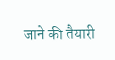जाने की तैयारी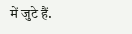में जुटे हैं.